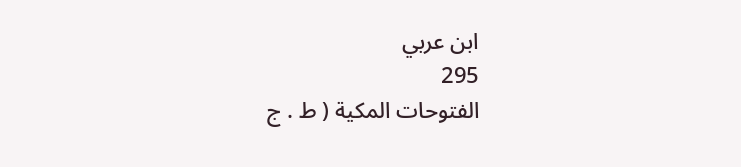ابن عربي
295
الفتوحات المكية ( ط . ج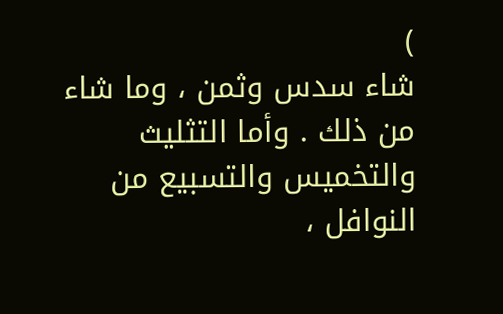)
شاء سدس وثمن ، وما شاء من ذلك . وأما التثليث والتخميس والتسبيع من النوافل ،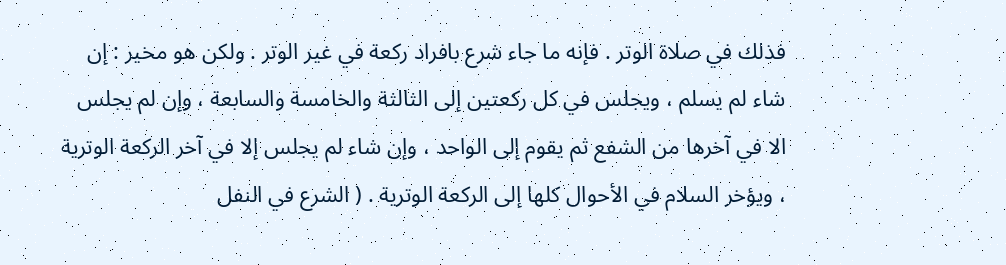فذلك في صلاة الوتر . فإنه ما جاء شرع بافراد ركعة في غير الوتر . ولكن هو مخير : إن شاء لم يسلم ، ويجلس في كل ركعتين إلى الثالثة والخامسة والسابعة ، وإن لم يجلس الا في آخرها من الشفع ثم يقوم إلى الواحد ، وإن شاء لم يجلس إلا في آخر الركعة الوترية ، ويؤخر السلام في الأحوال كلها إلى الركعة الوترية . ( الشرع في النفل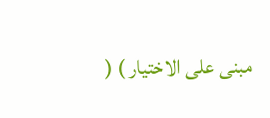مبنى على الاختيار ) (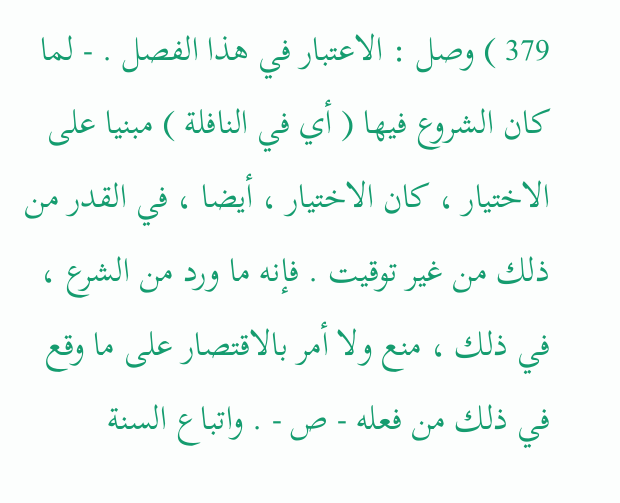379 ) وصل : الاعتبار في هذا الفصل . - لما كان الشروع فيها ( أي في النافلة ) مبنيا على الاختيار ، كان الاختيار ، أيضا ، في القدر من ذلك من غير توقيت . فإنه ما ورد من الشرع ، في ذلك ، منع ولا أمر بالاقتصار على ما وقع في ذلك من فعله - ص - . واتباع السنة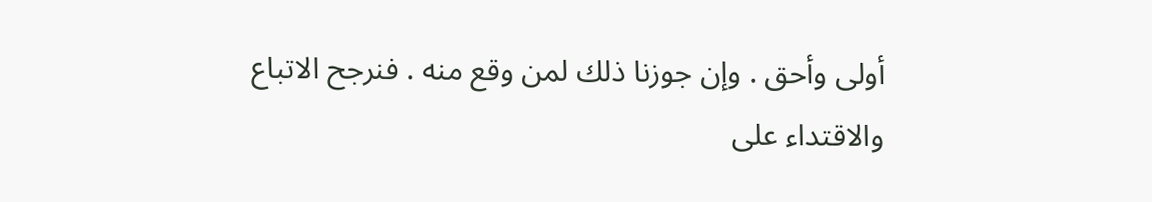أولى وأحق . وإن جوزنا ذلك لمن وقع منه . فنرجح الاتباع والاقتداء على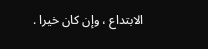الابتداع ، وإن كان خيرا .